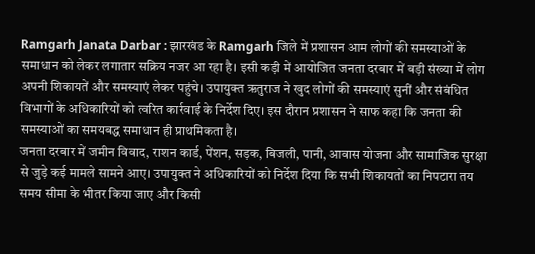Ramgarh Janata Darbar : झारखंड के Ramgarh जिले में प्रशासन आम लोगों की समस्याओं के समाधान को लेकर लगातार सक्रिय नजर आ रहा है। इसी कड़ी में आयोजित जनता दरबार में बड़ी संख्या में लोग अपनी शिकायतें और समस्याएं लेकर पहुंचे। उपायुक्त ऋतुराज ने खुद लोगों की समस्याएं सुनीं और संबंधित विभागों के अधिकारियों को त्वरित कार्रवाई के निर्देश दिए। इस दौरान प्रशासन ने साफ कहा कि जनता की समस्याओं का समयबद्ध समाधान ही प्राथमिकता है।
जनता दरबार में जमीन विवाद, राशन कार्ड, पेंशन, सड़क, बिजली, पानी, आवास योजना और सामाजिक सुरक्षा से जुड़े कई मामले सामने आए। उपायुक्त ने अधिकारियों को निर्देश दिया कि सभी शिकायतों का निपटारा तय समय सीमा के भीतर किया जाए और किसी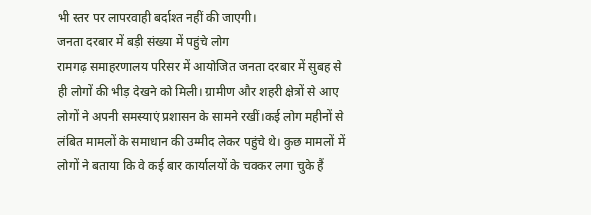भी स्तर पर लापरवाही बर्दाश्त नहीं की जाएगी।
जनता दरबार में बड़ी संख्या में पहुंचे लोग
रामगढ़ समाहरणालय परिसर में आयोजित जनता दरबार में सुबह से ही लोगों की भीड़ देखने को मिली। ग्रामीण और शहरी क्षेत्रों से आए लोगों ने अपनी समस्याएं प्रशासन के सामने रखीं।कई लोग महीनों से लंबित मामलों के समाधान की उम्मीद लेकर पहुंचे थे। कुछ मामलों में लोगों ने बताया कि वे कई बार कार्यालयों के चक्कर लगा चुके हैं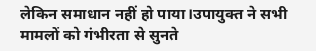लेकिन समाधान नहीं हो पाया।उपायुक्त ने सभी मामलों को गंभीरता से सुनते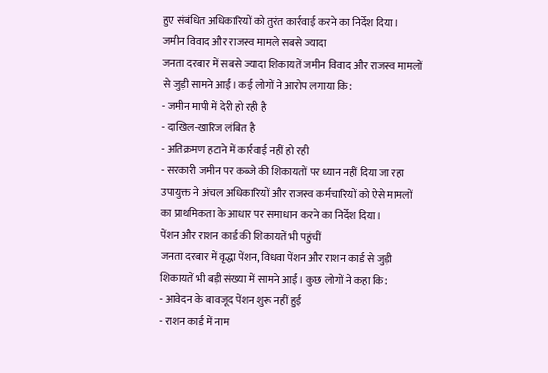हुए संबंधित अधिकारियों को तुरंत कार्रवाई करने का निर्देश दिया।
जमीन विवाद और राजस्व मामले सबसे ज्यादा
जनता दरबार में सबसे ज्यादा शिकायतें जमीन विवाद और राजस्व मामलों से जुड़ी सामने आईं। कई लोगों ने आरोप लगाया कि:
- जमीन मापी में देरी हो रही है
- दाखिल-खारिज लंबित है
- अतिक्रमण हटाने में कार्रवाई नहीं हो रही
- सरकारी जमीन पर कब्जे की शिकायतों पर ध्यान नहीं दिया जा रहा
उपायुक्त ने अंचल अधिकारियों और राजस्व कर्मचारियों को ऐसे मामलों का प्राथमिकता के आधार पर समाधान करने का निर्देश दिया।
पेंशन और राशन कार्ड की शिकायतें भी पहुंचीं
जनता दरबार में वृद्धा पेंशन, विधवा पेंशन और राशन कार्ड से जुड़ी शिकायतें भी बड़ी संख्या में सामने आईं। कुछ लोगों ने कहा कि:
- आवेदन के बावजूद पेंशन शुरू नहीं हुई
- राशन कार्ड में नाम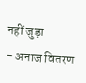नहीं जुड़ा
- अनाज वितरण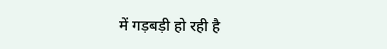में गड़बड़ी हो रही है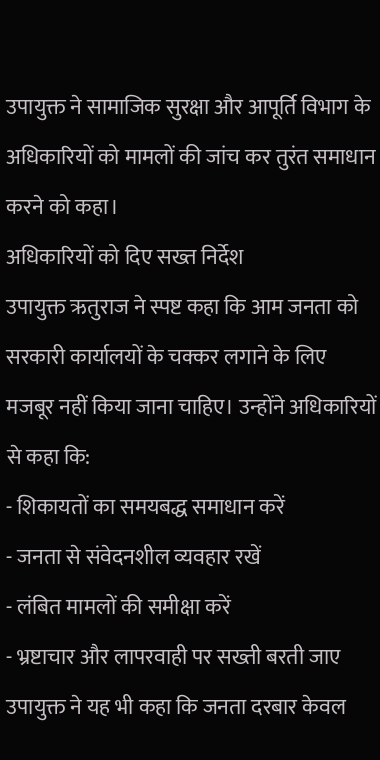उपायुक्त ने सामाजिक सुरक्षा और आपूर्ति विभाग के अधिकारियों को मामलों की जांच कर तुरंत समाधान करने को कहा।
अधिकारियों को दिए सख्त निर्देश
उपायुक्त ऋतुराज ने स्पष्ट कहा कि आम जनता को सरकारी कार्यालयों के चक्कर लगाने के लिए मजबूर नहीं किया जाना चाहिए। उन्होंने अधिकारियों से कहा कि:
- शिकायतों का समयबद्ध समाधान करें
- जनता से संवेदनशील व्यवहार रखें
- लंबित मामलों की समीक्षा करें
- भ्रष्टाचार और लापरवाही पर सख्ती बरती जाए
उपायुक्त ने यह भी कहा कि जनता दरबार केवल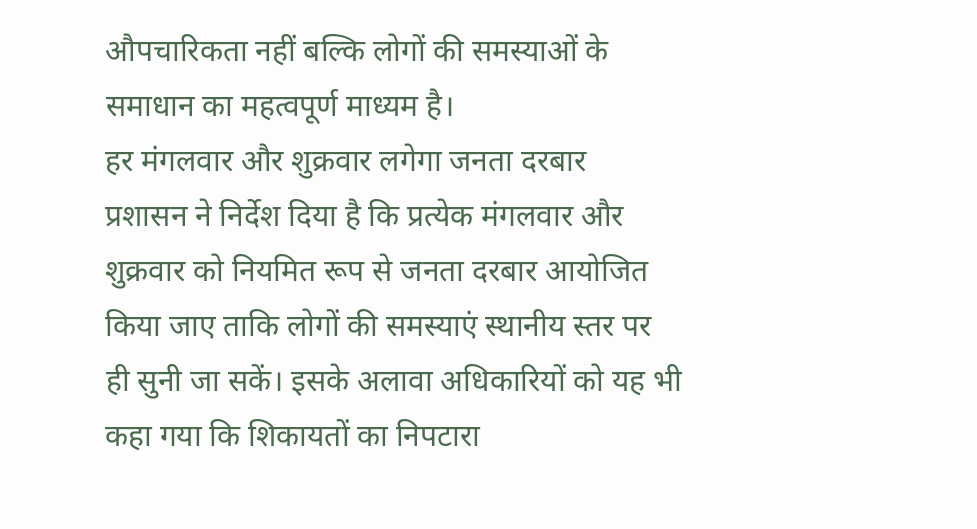औपचारिकता नहीं बल्कि लोगों की समस्याओं के समाधान का महत्वपूर्ण माध्यम है।
हर मंगलवार और शुक्रवार लगेगा जनता दरबार
प्रशासन ने निर्देश दिया है कि प्रत्येक मंगलवार और शुक्रवार को नियमित रूप से जनता दरबार आयोजित किया जाए ताकि लोगों की समस्याएं स्थानीय स्तर पर ही सुनी जा सकें। इसके अलावा अधिकारियों को यह भी कहा गया कि शिकायतों का निपटारा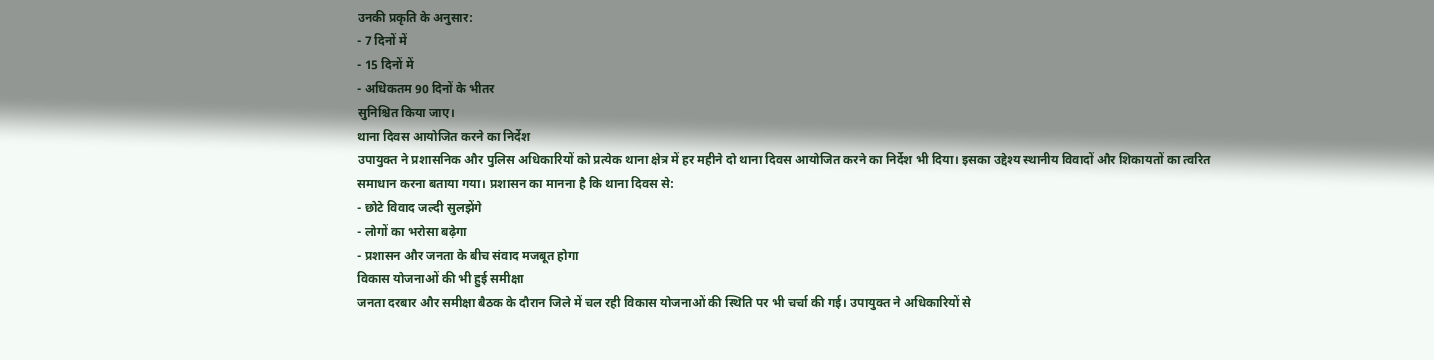उनकी प्रकृति के अनुसार:
- 7 दिनों में
- 15 दिनों में
- अधिकतम 90 दिनों के भीतर
सुनिश्चित किया जाए।
थाना दिवस आयोजित करने का निर्देश
उपायुक्त ने प्रशासनिक और पुलिस अधिकारियों को प्रत्येक थाना क्षेत्र में हर महीने दो थाना दिवस आयोजित करने का निर्देश भी दिया। इसका उद्देश्य स्थानीय विवादों और शिकायतों का त्वरित समाधान करना बताया गया। प्रशासन का मानना है कि थाना दिवस से:
- छोटे विवाद जल्दी सुलझेंगे
- लोगों का भरोसा बढ़ेगा
- प्रशासन और जनता के बीच संवाद मजबूत होगा
विकास योजनाओं की भी हुई समीक्षा
जनता दरबार और समीक्षा बैठक के दौरान जिले में चल रही विकास योजनाओं की स्थिति पर भी चर्चा की गई। उपायुक्त ने अधिकारियों से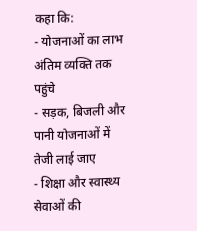कहा कि:
- योजनाओं का लाभ अंतिम व्यक्ति तक पहुंचे
- सड़क, बिजली और पानी योजनाओं में तेजी लाई जाए
- शिक्षा और स्वास्थ्य सेवाओं की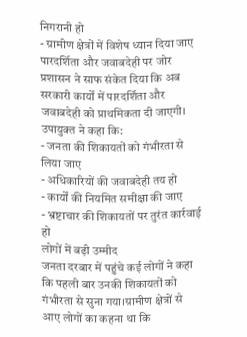निगरानी हो
- ग्रामीण क्षेत्रों में विशेष ध्यान दिया जाए
पारदर्शिता और जवाबदेही पर जोर
प्रशासन ने साफ संकेत दिया कि अब सरकारी कार्यों में पारदर्शिता और जवाबदेही को प्राथमिकता दी जाएगी। उपायुक्त ने कहा कि:
- जनता की शिकायतों को गंभीरता से लिया जाए
- अधिकारियों की जवाबदेही तय हो
- कार्यों की नियमित समीक्षा की जाए
- भ्रष्टाचार की शिकायतों पर तुरंत कार्रवाई हो
लोगों में बढ़ी उम्मीद
जनता दरबार में पहुंचे कई लोगों ने कहा कि पहली बार उनकी शिकायतों को गंभीरता से सुना गया।ग्रामीण क्षेत्रों से आए लोगों का कहना था कि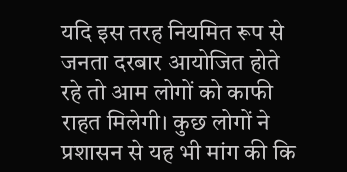यदि इस तरह नियमित रूप से जनता दरबार आयोजित होते रहे तो आम लोगों को काफी राहत मिलेगी। कुछ लोगों ने प्रशासन से यह भी मांग की कि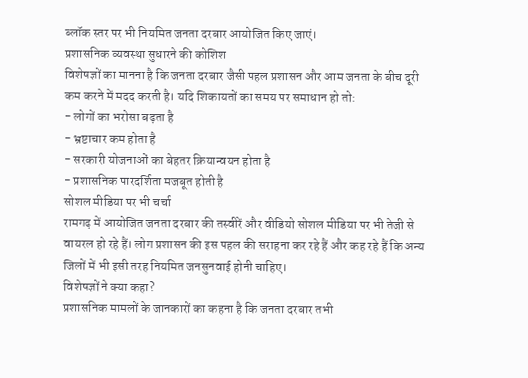ब्लॉक स्तर पर भी नियमित जनता दरबार आयोजित किए जाएं।
प्रशासनिक व्यवस्था सुधारने की कोशिश
विशेषज्ञों का मानना है कि जनता दरबार जैसी पहल प्रशासन और आम जनता के बीच दूरी कम करने में मदद करती है। यदि शिकायतों का समय पर समाधान हो तो:
- लोगों का भरोसा बढ़ता है
- भ्रष्टाचार कम होता है
- सरकारी योजनाओं का बेहतर क्रियान्वयन होता है
- प्रशासनिक पारदर्शिता मजबूत होती है
सोशल मीडिया पर भी चर्चा
रामगढ़ में आयोजित जनता दरबार की तस्वीरें और वीडियो सोशल मीडिया पर भी तेजी से वायरल हो रहे हैं। लोग प्रशासन की इस पहल की सराहना कर रहे हैं और कह रहे हैं कि अन्य जिलों में भी इसी तरह नियमित जनसुनवाई होनी चाहिए।
विशेषज्ञों ने क्या कहा?
प्रशासनिक मामलों के जानकारों का कहना है कि जनता दरबार तभी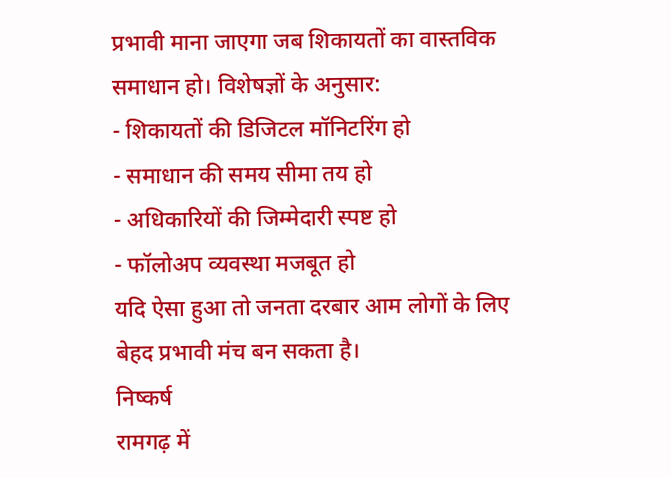प्रभावी माना जाएगा जब शिकायतों का वास्तविक समाधान हो। विशेषज्ञों के अनुसार:
- शिकायतों की डिजिटल मॉनिटरिंग हो
- समाधान की समय सीमा तय हो
- अधिकारियों की जिम्मेदारी स्पष्ट हो
- फॉलोअप व्यवस्था मजबूत हो
यदि ऐसा हुआ तो जनता दरबार आम लोगों के लिए बेहद प्रभावी मंच बन सकता है।
निष्कर्ष
रामगढ़ में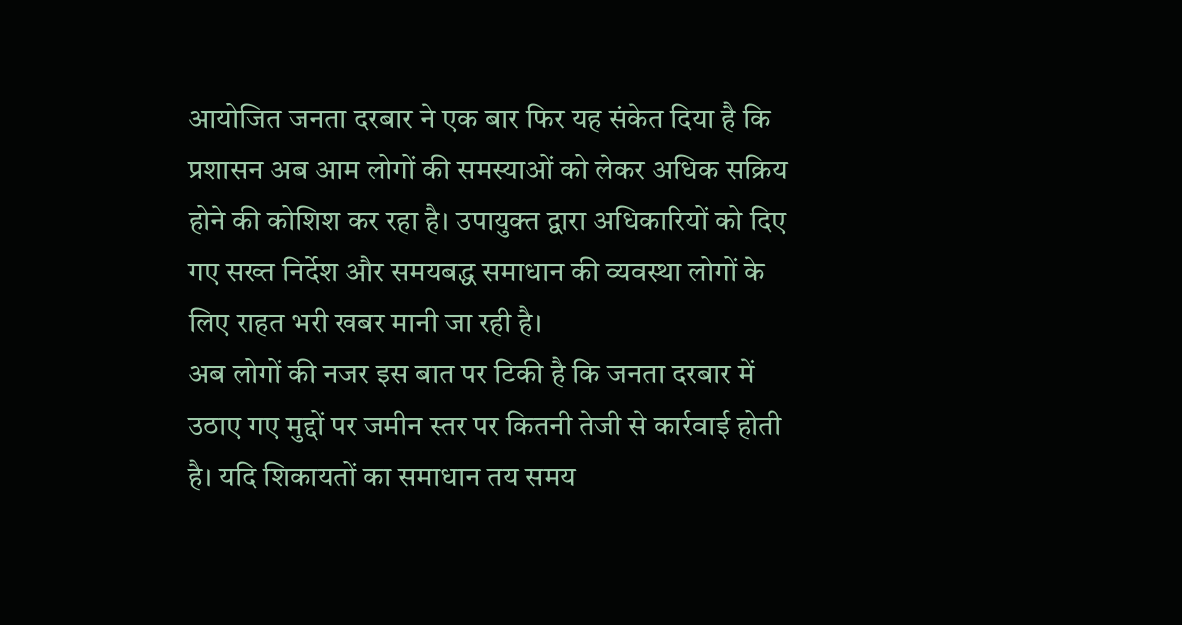आयोजित जनता दरबार ने एक बार फिर यह संकेत दिया है कि प्रशासन अब आम लोगों की समस्याओं को लेकर अधिक सक्रिय होने की कोशिश कर रहा है। उपायुक्त द्वारा अधिकारियों को दिए गए सख्त निर्देश और समयबद्ध समाधान की व्यवस्था लोगों के लिए राहत भरी खबर मानी जा रही है।
अब लोगों की नजर इस बात पर टिकी है कि जनता दरबार में उठाए गए मुद्दों पर जमीन स्तर पर कितनी तेजी से कार्रवाई होती है। यदि शिकायतों का समाधान तय समय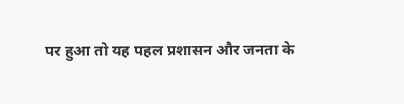पर हुआ तो यह पहल प्रशासन और जनता के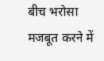बीच भरोसा मजबूत करने में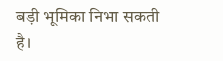बड़ी भूमिका निभा सकती है।